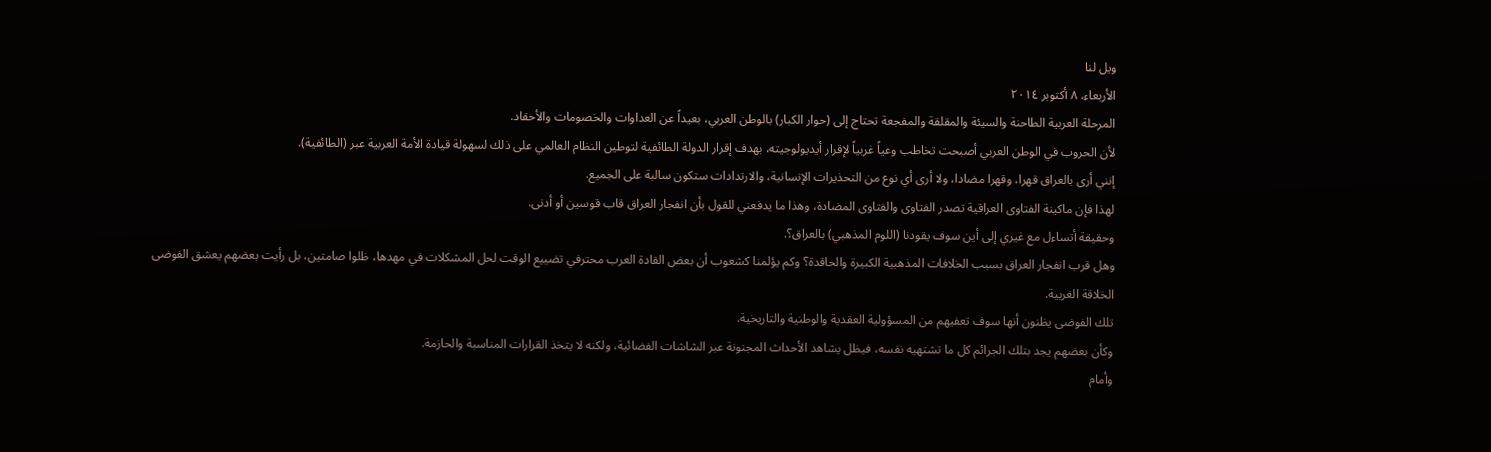ويل لنا
الأربعاء، ٨ أكتوبر ٢٠١٤
المرحلة العربية الطاحنة والسيئة والمقلقة والمفجعة تحتاج إلى (حوار الكبار) بالوطن العربي، بعيداً عن العداوات والخصومات والأحقاد.
لأن الحروب في الوطن العربي أصبحت تخاطب وعياً غربياً لإقرار أيديولوجيته، بهدف إقرار الدولة الطائفية لتوطين النظام العالمي على ذلك لسهولة قيادة الأمة العربية عبر (الطائفية).
إنني أرى بالعراق قهرا، وقهرا مضادا، ولا أرى أي نوع من التحذيرات الإنسانية، والارتدادات ستكون سالبة على الجميع.
لهذا فإن ماكينة الفتاوى العراقية تصدر الفتاوى والفتاوى المضادة، وهذا ما يدفعني للقول بأن انفجار العراق قاب قوسين أو أدنى.
وحقيقة أتساءل مع غيري إلى أين سوف يقودنا (اللوم المذهبي) بالعراق؟.
وهل قرب انفجار العراق بسبب الخلافات المذهبية الكبيرة والحاقدة؟ وكم يؤلمنا كشعوب أن بعض القادة العرب محترفي تضييع الوقت لحل المشكلات في مهدها، ظلوا صامتين، بل رأيت بعضهم يعشق الفوضى الخلاقة الغربية.
تلك الفوضى يظنون أنها سوف تعفيهم من المسؤولية العقدية والوطنية والتاريخية.
وكأن بعضهم يجد بتلك الجرائم كل ما تشتهيه نفسه، فيظل يشاهد الأحداث المجنونة عبر الشاشات الفضائية، ولكنه لا يتخذ القرارات المناسبة والحازمة.
وأمام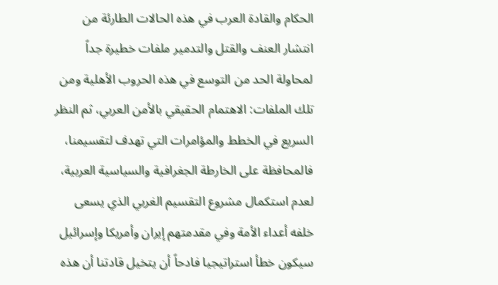الحكام والقادة العرب في هذه الحالات الطارئة من انتشار العنف والقتل والتدمير ملفات خطيرة جداً لمحاولة الحد من التوسع في هذه الحروب الأهلية ومن تلك الملفات: الاهتمام الحقيقي بالأمن العربي، ثم النظر السريع في الخطط والمؤامرات التي تهدف لتقسيمنا، فالمحافظة على الخارطة الجغرافية والسياسية العربية، لعدم استكمال مشروع التقسيم الغربي الذي يسعى خلفه أعداء الأمة وفي مقدمتهم إيران وأمريكا وإسرائيل سيكون خطأ استراتيجيا فادحاً أن يتخيل قادتنا أن هذه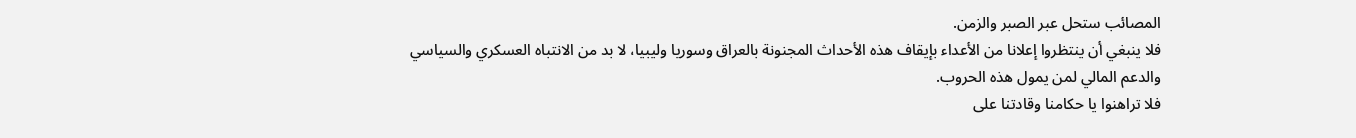المصائب ستحل عبر الصبر والزمن.
فلا ينبغي أن ينتظروا إعلانا من الأعداء بإيقاف هذه الأحداث المجنونة بالعراق وسوريا وليبيا، لا بد من الانتباه العسكري والسياسي والدعم المالي لمن يمول هذه الحروب.
فلا تراهنوا يا حكامنا وقادتنا على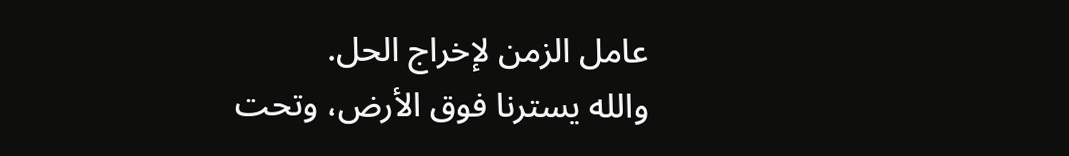عامل الزمن لإخراج الحل.
والله يسترنا فوق الأرض، وتحت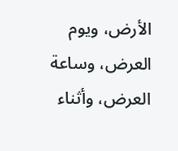الأرض، ويوم العرض، وساعة العرض، وأثناء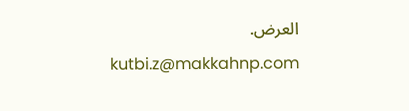العرض.
kutbi.z@makkahnp.com